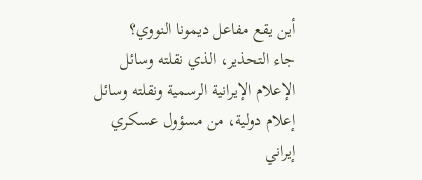أين يقع مفاعل ديمونا النووي؟
جاء التحذير، الذي نقلته وسائل الإعلام الإيرانية الرسمية ونقلته وسائل إعلام دولية، من مسؤول عسكري إيراني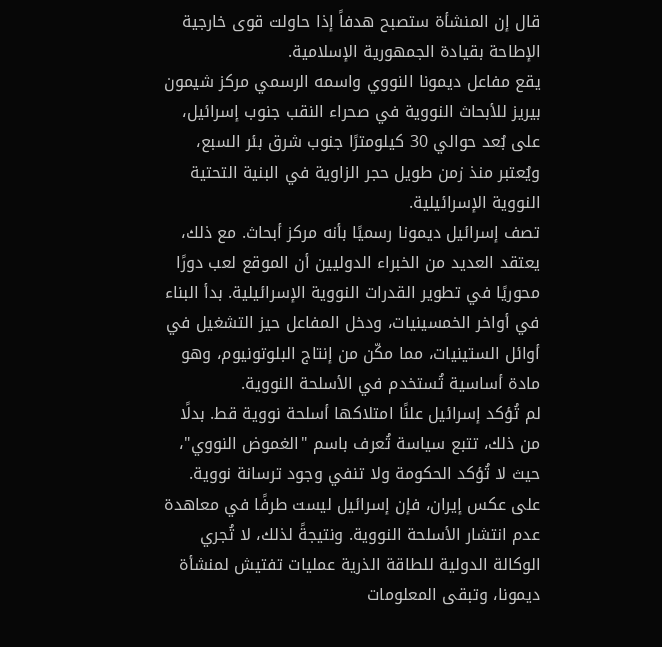قال إن المنشأة ستصبح هدفاً إذا حاولت قوى خارجية الإطاحة بقيادة الجمهورية الإسلامية.
يقع مفاعل ديمونا النووي واسمه الرسمي مركز شيمون بيريز للأبحاث النووية في صحراء النقب جنوب إسرائيل، على بُعد حوالي 30 كيلومترًا جنوب شرق بئر السبع، ويُعتبر منذ زمن طويل حجر الزاوية في البنية التحتية النووية الإسرائيلية.
تصف إسرائيل ديمونا رسميًا بأنه مركز أبحاث. مع ذلك، يعتقد العديد من الخبراء الدوليين أن الموقع لعب دورًا محوريًا في تطوير القدرات النووية الإسرائيلية. بدأ البناء في أواخر الخمسينيات، ودخل المفاعل حيز التشغيل في أوائل الستينيات، مما مكّن من إنتاج البلوتونيوم، وهو مادة أساسية تُستخدم في الأسلحة النووية.
لم تُؤكد إسرائيل علنًا امتلاكها أسلحة نووية قط. بدلًا من ذلك، تتبع سياسة تُعرف باسم "الغموض النووي"، حيث لا تُؤكد الحكومة ولا تنفي وجود ترسانة نووية.
على عكس إيران، فإن إسرائيل ليست طرفًا في معاهدة عدم انتشار الأسلحة النووية. ونتيجةً لذلك، لا تُجري الوكالة الدولية للطاقة الذرية عمليات تفتيش لمنشأة ديمونا، وتبقى المعلومات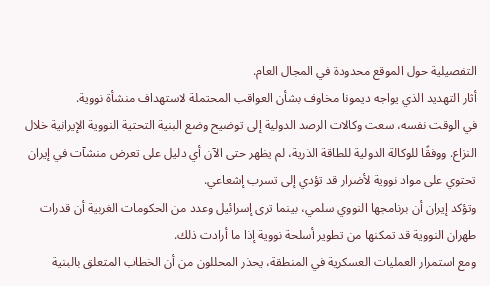التفصيلية حول الموقع محدودة في المجال العام.
أثار التهديد الذي يواجه ديمونا مخاوف بشأن العواقب المحتملة لاستهداف منشأة نووية.
في الوقت نفسه، سعت وكالات الرصد الدولية إلى توضيح وضع البنية التحتية النووية الإيرانية خلال النزاع. ووفقًا للوكالة الدولية للطاقة الذرية، لم يظهر حتى الآن أي دليل على تعرض منشآت في إيران تحتوي على مواد نووية لأضرار قد تؤدي إلى تسرب إشعاعي.
وتؤكد إيران أن برنامجها النووي سلمي، بينما ترى إسرائيل وعدد من الحكومات الغربية أن قدرات طهران النووية قد تمكنها من تطوير أسلحة نووية إذا ما أرادت ذلك.
ومع استمرار العمليات العسكرية في المنطقة، يحذر المحللون من أن الخطاب المتعلق بالبنية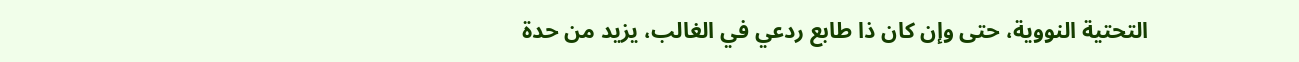التحتية النووية، حتى وإن كان ذا طابع ردعي في الغالب، يزيد من حدة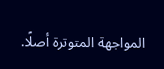المواجهة المتوترة أصلًا.